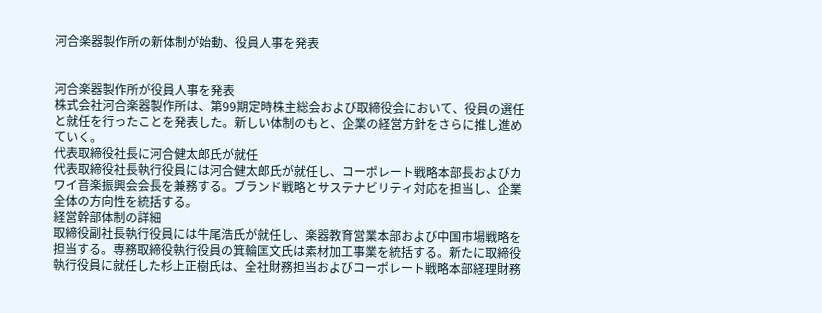河合楽器製作所の新体制が始動、役員人事を発表


河合楽器製作所が役員人事を発表
株式会社河合楽器製作所は、第99期定時株主総会および取締役会において、役員の選任と就任を行ったことを発表した。新しい体制のもと、企業の経営方針をさらに推し進めていく。
代表取締役社長に河合健太郎氏が就任
代表取締役社長執行役員には河合健太郎氏が就任し、コーポレート戦略本部長およびカワイ音楽振興会会長を兼務する。ブランド戦略とサステナビリティ対応を担当し、企業全体の方向性を統括する。
経営幹部体制の詳細
取締役副社長執行役員には牛尾浩氏が就任し、楽器教育営業本部および中国市場戦略を担当する。専務取締役執行役員の箕輪匡文氏は素材加工事業を統括する。新たに取締役執行役員に就任した杉上正樹氏は、全社財務担当およびコーポレート戦略本部経理財務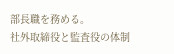部長職を務める。
社外取締役と監査役の体制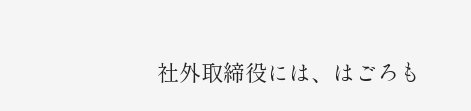社外取締役には、はごろも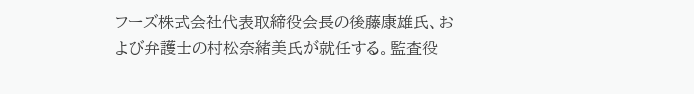フーズ株式会社代表取締役会長の後藤康雄氏、および弁護士の村松奈緒美氏が就任する。監査役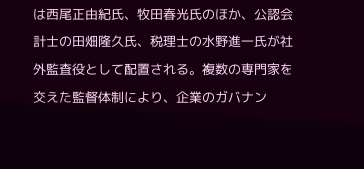は西尾正由紀氏、牧田春光氏のほか、公認会計士の田畑隆久氏、税理士の水野進一氏が社外監査役として配置される。複数の専門家を交えた監督体制により、企業のガバナン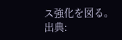ス強化を図る。
出典: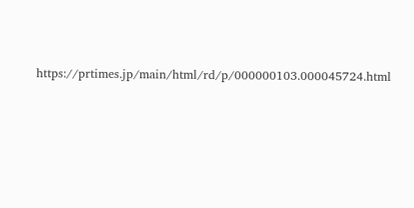https://prtimes.jp/main/html/rd/p/000000103.000045724.html